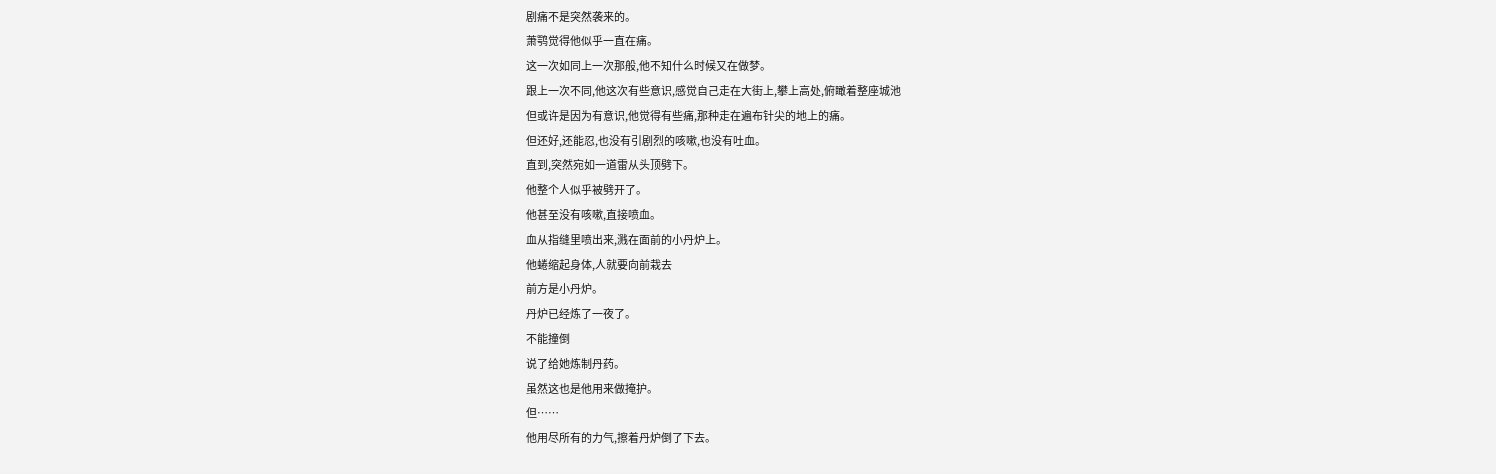剧痛不是突然袭来的。
萧鹗觉得他似乎一直在痛。
这一次如同上一次那般,他不知什么时候又在做梦。
跟上一次不同,他这次有些意识,感觉自己走在大街上,攀上高处,俯瞰着整座城池
但或许是因为有意识,他觉得有些痛,那种走在遍布针尖的地上的痛。
但还好,还能忍,也没有引剧烈的咳嗽,也没有吐血。
直到,突然宛如一道雷从头顶劈下。
他整个人似乎被劈开了。
他甚至没有咳嗽,直接喷血。
血从指缝里喷出来,溅在面前的小丹炉上。
他蜷缩起身体,人就要向前栽去
前方是小丹炉。
丹炉已经炼了一夜了。
不能撞倒
说了给她炼制丹药。
虽然这也是他用来做掩护。
但……
他用尽所有的力气,擦着丹炉倒了下去。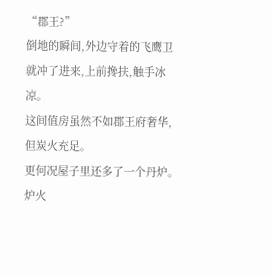“郡王?”
倒地的瞬间,外边守着的飞鹰卫就冲了进来,上前搀扶,触手冰凉。
这间值房虽然不如郡王府奢华,但炭火充足。
更何况屋子里还多了一个丹炉。
炉火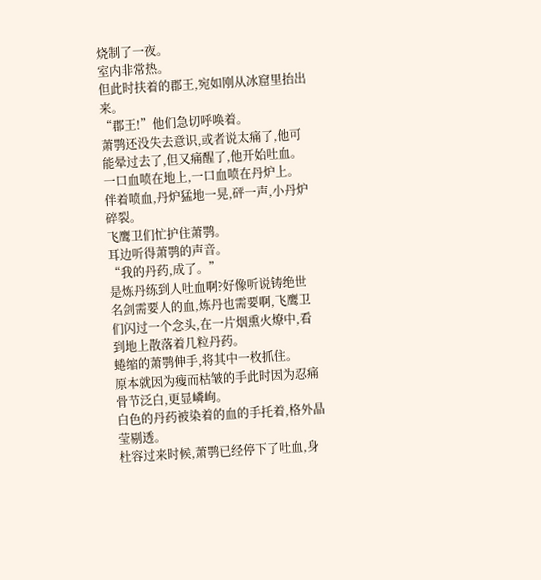烧制了一夜。
室内非常热。
但此时扶着的郡王,宛如刚从冰窟里抬出来。
“郡王!”他们急切呼唤着。
萧鹗还没失去意识,或者说太痛了,他可能晕过去了,但又痛醒了,他开始吐血。
一口血喷在地上,一口血喷在丹炉上。
伴着喷血,丹炉猛地一晃,砰一声,小丹炉碎裂。
飞鹰卫们忙护住萧鹗。
耳边听得萧鹗的声音。
“我的丹药,成了。”
是炼丹练到人吐血啊?好像听说铸绝世名剑需要人的血,炼丹也需要啊,飞鹰卫们闪过一个念头,在一片烟熏火燎中,看到地上散落着几粒丹药。
蜷缩的萧鹗伸手,将其中一枚抓住。
原本就因为瘦而枯皱的手此时因为忍痛骨节泛白,更显嶙峋。
白色的丹药被染着的血的手托着,格外晶莹剔透。
杜容过来时候,萧鹗已经停下了吐血,身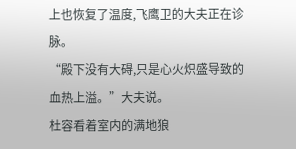上也恢复了温度,飞鹰卫的大夫正在诊脉。
“殿下没有大碍,只是心火炽盛导致的血热上溢。”大夫说。
杜容看着室内的满地狼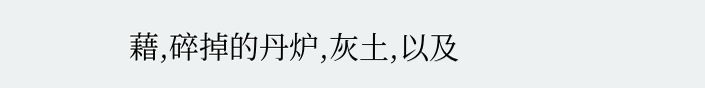藉,碎掉的丹炉,灰土,以及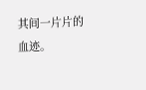其间一片片的血迹。